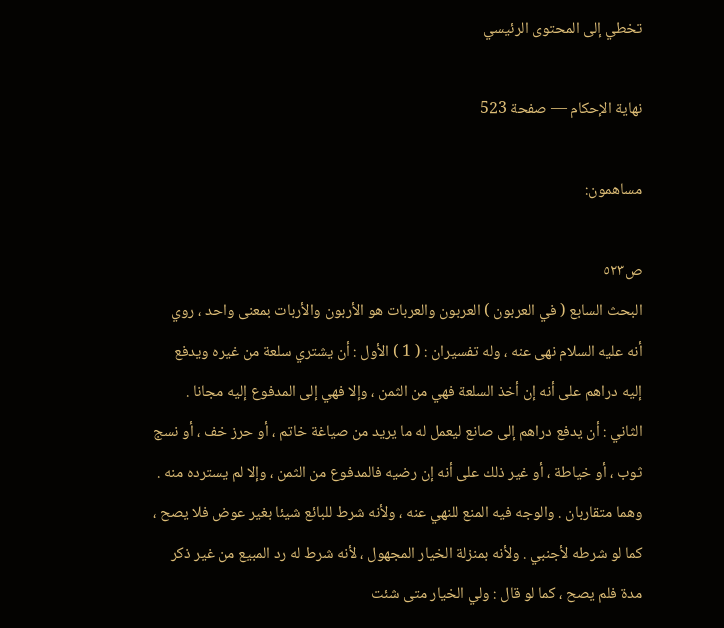تخطي إلى المحتوى الرئيسي

نهاية الإحكام — صفحة 523

مساهمون:

ص٥٢٣
البحث السابع ( في العربون ) العربون والعربات هو الأربون والأربات بمعنى واحد ، روي أنه عليه السلام نهى عنه ، وله تفسيران : ( 1 ) الأول : أن يشتري سلعة من غيره ويدفع إليه دراهم على أنه إن أخذ السلعة فهي من الثمن ، وإلا فهي إلى المدفوع إليه مجانا . الثاني : أن يدفع دراهم إلى صانع ليعمل له ما يريد من صياغة خاتم ، أو حرز خف ، أو نسج ثوب ، أو خياطة ، أو غير ذلك على أنه إن رضيه فالمدفوع من الثمن ، وإلا لم يسترده منه . وهما متقاربان . والوجه فيه المنع للنهي عنه ، ولأنه شرط للبائع شيئا بغير عوض فلا يصح ، كما لو شرطه لأجنبي . ولأنه بمنزلة الخيار المجهول ، لأنه شرط له رد المبيع من غير ذكر مدة فلم يصح ، كما لو قال : ولي الخيار متى شئت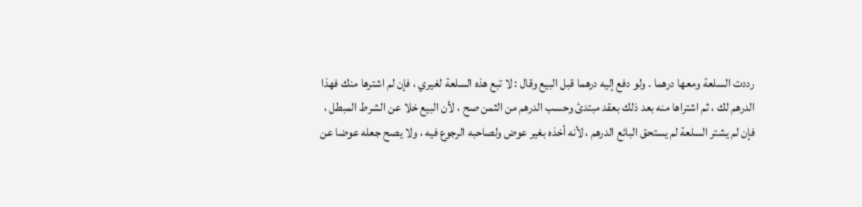رددت السلعة ومعها درهما . ولو دفع إليه درهما قبل البيع وقال : لا تبع هذه السلعة لغيري ، فإن لم اشترها منك فهذا الدرهم لك ، ثم اشتراها منه بعد ذلك بعقد مبتدئ وحسب الدرهم من الثمن صح ، لأن البيع خلا عن الشرط المبطل ، فإن لم يشتر السلعة لم يستحق البائع الدرهم ، لأنه أخذه بغير عوض ولصاحبه الرجوع فيه ، ولا يصح جعله عوضا عن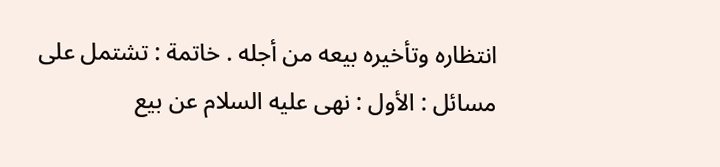انتظاره وتأخيره بيعه من أجله . خاتمة : تشتمل على مسائل : الأول : نهى عليه السلام عن بيع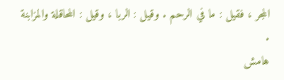المجر ، فقيل : ما في الرحم . وقيل : الربا ، وقيل : المحاقلة والمزابنة .
هامش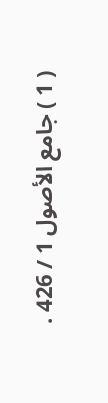( 1 ) جامع الأصول 1 / 426 .